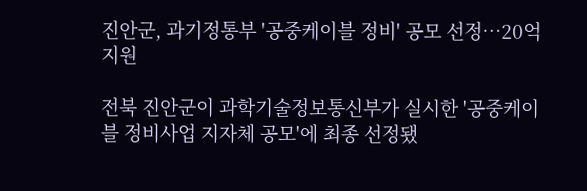진안군, 과기정통부 '공중케이블 정비' 공모 선정…20억 지원

전북 진안군이 과학기술정보통신부가 실시한 '공중케이블 정비사업 지자체 공모'에 최종 선정됐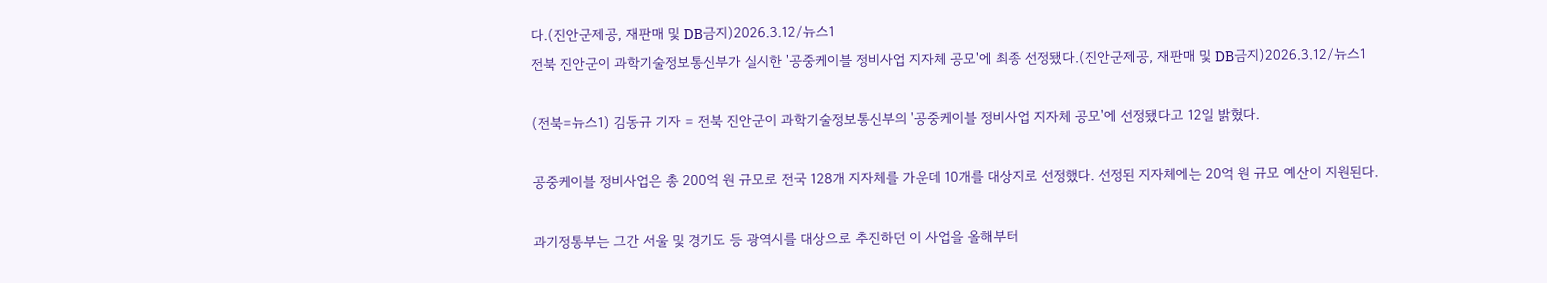다.(진안군제공, 재판매 및 DB금지)2026.3.12/뉴스1
전북 진안군이 과학기술정보통신부가 실시한 '공중케이블 정비사업 지자체 공모'에 최종 선정됐다.(진안군제공, 재판매 및 DB금지)2026.3.12/뉴스1

(전북=뉴스1) 김동규 기자 = 전북 진안군이 과학기술정보통신부의 '공중케이블 정비사업 지자체 공모'에 선정됐다고 12일 밝혔다.

공중케이블 정비사업은 총 200억 원 규모로 전국 128개 지자체를 가운데 10개를 대상지로 선정했다. 선정된 지자체에는 20억 원 규모 예산이 지원된다.

과기정통부는 그간 서울 및 경기도 등 광역시를 대상으로 추진하던 이 사업을 올해부터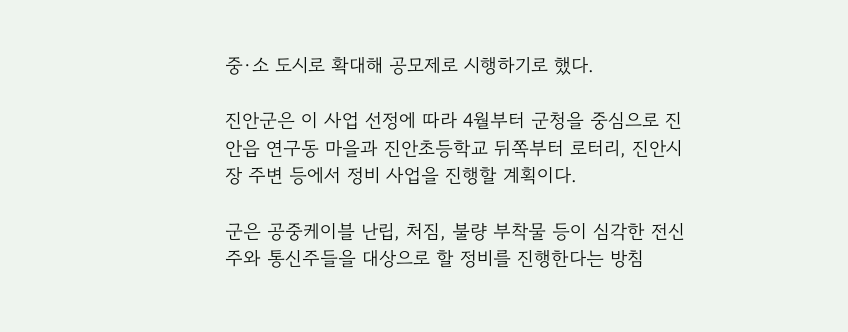중·소 도시로 확대해 공모제로 시행하기로 했다.

진안군은 이 사업 선정에 따라 4월부터 군청을 중심으로 진안읍 연구동 마을과 진안초등학교 뒤쪽부터 로터리, 진안시장 주변 등에서 정비 사업을 진행할 계획이다.

군은 공중케이블 난립, 처짐, 불량 부착물 등이 심각한 전신주와 통신주들을 대상으로 할 정비를 진행한다는 방침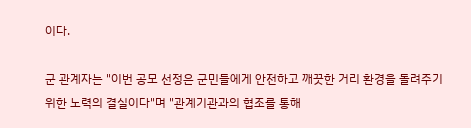이다.

군 관계자는 "이번 공모 선정은 군민들에게 안전하고 깨끗한 거리 환경을 돌려주기 위한 노력의 결실이다"며 "관계기관과의 협조를 통해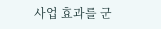사업 효과를 군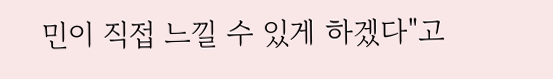민이 직접 느낄 수 있게 하겠다"고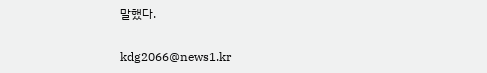말했다.

kdg2066@news1.kr